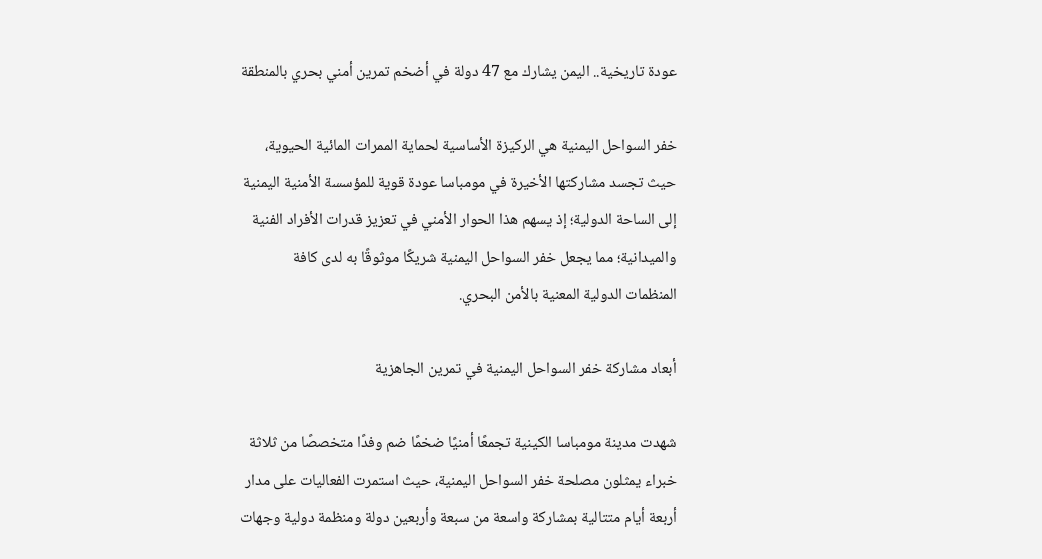عودة تاريخية.. اليمن يشارك مع 47 دولة في أضخم تمرين أمني بحري بالمنطقة

خفر السواحل اليمنية هي الركيزة الأساسية لحماية الممرات المائية الحيوية، حيث تجسد مشاركتها الأخيرة في مومباسا عودة قوية للمؤسسة الأمنية اليمنية إلى الساحة الدولية؛ إذ يسهم هذا الحوار الأمني في تعزيز قدرات الأفراد الفنية والميدانية؛ مما يجعل خفر السواحل اليمنية شريكًا موثوقًا به لدى كافة المنظمات الدولية المعنية بالأمن البحري.

أبعاد مشاركة خفر السواحل اليمنية في تمرين الجاهزية

شهدت مدينة مومباسا الكينية تجمعًا أمنيًا ضخمًا ضم وفدًا متخصصًا من ثلاثة خبراء يمثلون مصلحة خفر السواحل اليمنية، حيث استمرت الفعاليات على مدار أربعة أيام متتالية بمشاركة واسعة من سبعة وأربعين دولة ومنظمة دولية وجهات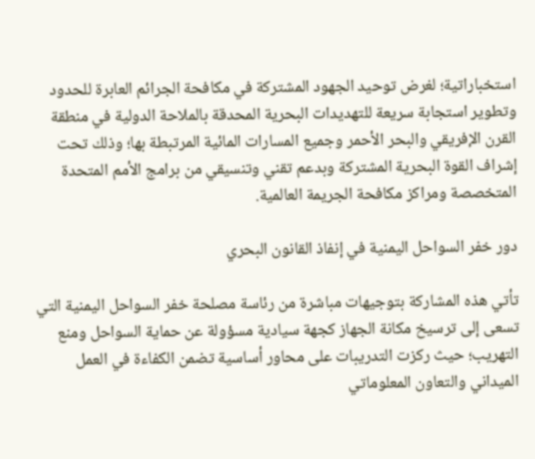استخباراتية؛ لغرض توحيد الجهود المشتركة في مكافحة الجرائم العابرة للحدود وتطوير استجابة سريعة للتهديدات البحرية المحدقة بالملاحة الدولية في منطقة القرن الإفريقي والبحر الأحمر وجميع المسارات المائية المرتبطة بها؛ وذلك تحت إشراف القوة البحرية المشتركة وبدعم تقني وتنسيقي من برامج الأمم المتحدة المتخصصة ومراكز مكافحة الجريمة العالمية.

دور خفر السواحل اليمنية في إنفاذ القانون البحري

تأتي هذه المشاركة بتوجيهات مباشرة من رئاسة مصلحة خفر السواحل اليمنية التي تسعى إلى ترسيخ مكانة الجهاز كجهة سيادية مسؤولة عن حماية السواحل ومنع التهريب؛ حيث ركزت التدريبات على محاور أساسية تضمن الكفاءة في العمل الميداني والتعاون المعلوماتي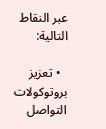عبر النقاط التالية:

  • تعزيز بروتوكولات التواصل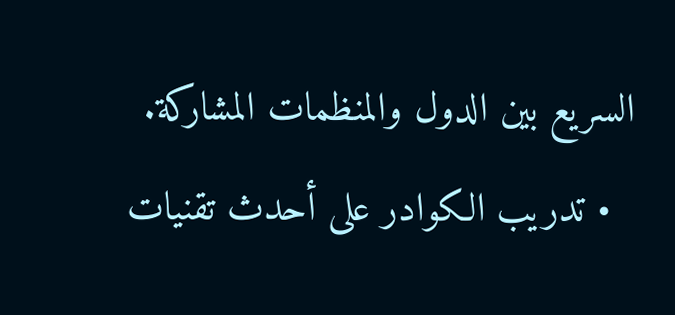السريع بين الدول والمنظمات المشاركة.
  • تدريب الكوادر على أحدث تقنيات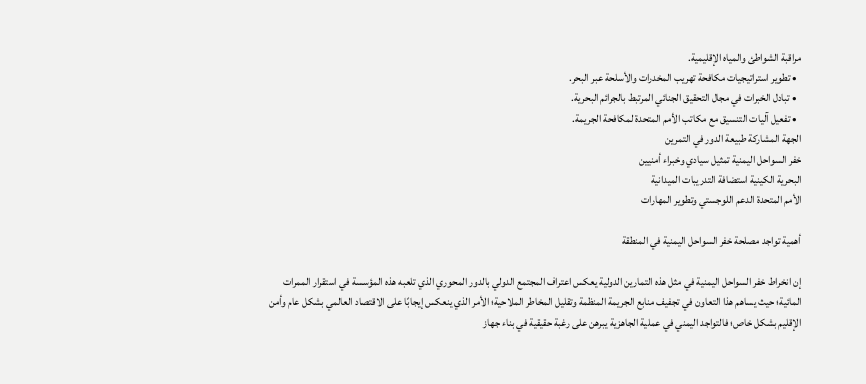مراقبة الشواطئ والمياه الإقليمية.
  • تطوير استراتيجيات مكافحة تهريب المخدرات والأسلحة عبر البحر.
  • تبادل الخبرات في مجال التحقيق الجنائي المرتبط بالجرائم البحرية.
  • تفعيل آليات التنسيق مع مكاتب الأمم المتحدة لمكافحة الجريمة.
الجهة المشاركة طبيعة الدور في التمرين
خفر السواحل اليمنية تمثيل سيادي وخبراء أمنيين
البحرية الكينية استضافة التدريبات الميدانية
الأمم المتحدة الدعم اللوجستي وتطوير المهارات

أهمية تواجد مصلحة خفر السواحل اليمنية في المنطقة

إن انخراط خفر السواحل اليمنية في مثل هذه التمارين الدولية يعكس اعتراف المجتمع الدولي بالدور المحوري الذي تلعبه هذه المؤسسة في استقرار الممرات المائية؛ حيث يساهم هذا التعاون في تجفيف منابع الجريمة المنظمة وتقليل المخاطر الملاحية؛ الأمر الذي ينعكس إيجابًا على الاقتصاد العالمي بشكل عام وأمن الإقليم بشكل خاص؛ فالتواجد اليمني في عملية الجاهزية يبرهن على رغبة حقيقية في بناء جهاز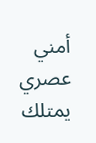أمني عصري يمتلك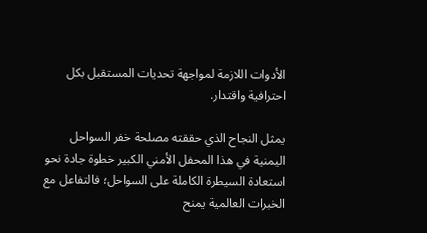الأدوات اللازمة لمواجهة تحديات المستقبل بكل احترافية واقتدار.

يمثل النجاح الذي حققته مصلحة خفر السواحل اليمنية في هذا المحفل الأمني الكبير خطوة جادة نحو استعادة السيطرة الكاملة على السواحل؛ فالتفاعل مع الخبرات العالمية يمنح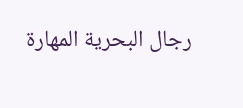رجال البحرية المهارة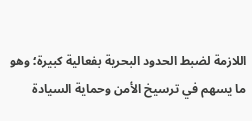اللازمة لضبط الحدود البحرية بفعالية كبيرة؛ وهو ما يسهم في ترسيخ الأمن وحماية السيادة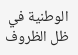الوطنية في ظل الظروف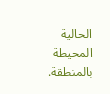الحالية المحيطة بالمنطقة.